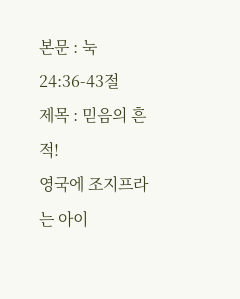본문 : 눅24:36-43절
제목 : 믿음의 흔적!
영국에 조지프라는 아이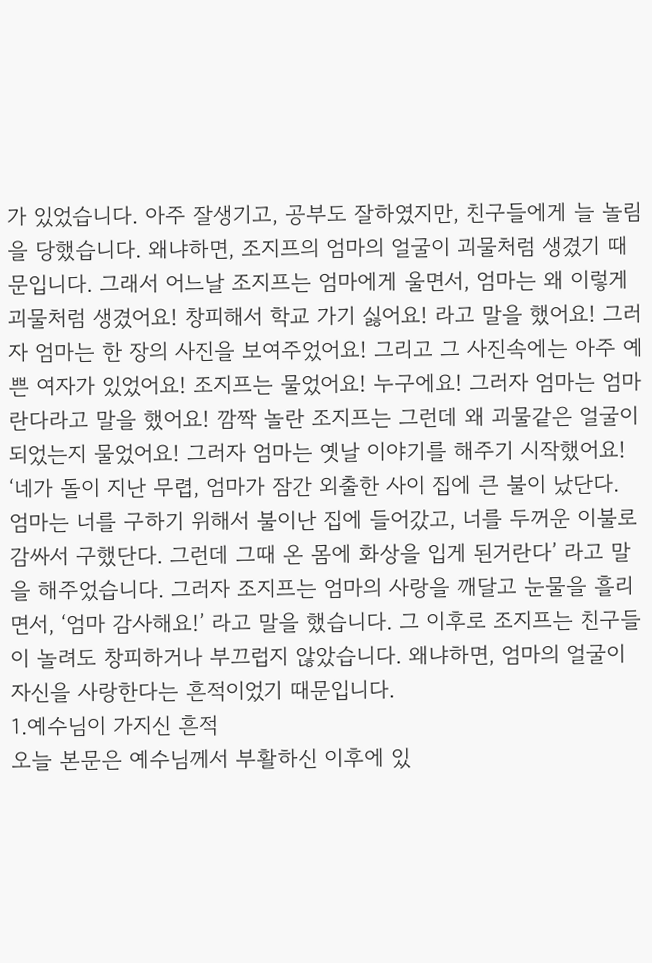가 있었습니다. 아주 잘생기고, 공부도 잘하였지만, 친구들에게 늘 놀림을 당했습니다. 왜냐하면, 조지프의 엄마의 얼굴이 괴물처럼 생겼기 때문입니다. 그래서 어느날 조지프는 엄마에게 울면서, 엄마는 왜 이렇게 괴물처럼 생겼어요! 창피해서 학교 가기 싫어요! 라고 말을 했어요! 그러자 엄마는 한 장의 사진을 보여주었어요! 그리고 그 사진속에는 아주 예쁜 여자가 있었어요! 조지프는 물었어요! 누구에요! 그러자 엄마는 엄마란다라고 말을 했어요! 깜짝 놀란 조지프는 그런데 왜 괴물같은 얼굴이 되었는지 물었어요! 그러자 엄마는 옛날 이야기를 해주기 시작했어요! ‘네가 돌이 지난 무렵, 엄마가 잠간 외출한 사이 집에 큰 불이 났단다. 엄마는 너를 구하기 위해서 불이난 집에 들어갔고, 너를 두꺼운 이불로 감싸서 구했단다. 그런데 그때 온 몸에 화상을 입게 된거란다’ 라고 말을 해주었습니다. 그러자 조지프는 엄마의 사랑을 깨달고 눈물을 흘리면서, ‘엄마 감사해요!’ 라고 말을 했습니다. 그 이후로 조지프는 친구들이 놀려도 창피하거나 부끄럽지 않았습니다. 왜냐하면, 엄마의 얼굴이 자신을 사랑한다는 흔적이었기 때문입니다.
1.예수님이 가지신 흔적
오늘 본문은 예수님께서 부활하신 이후에 있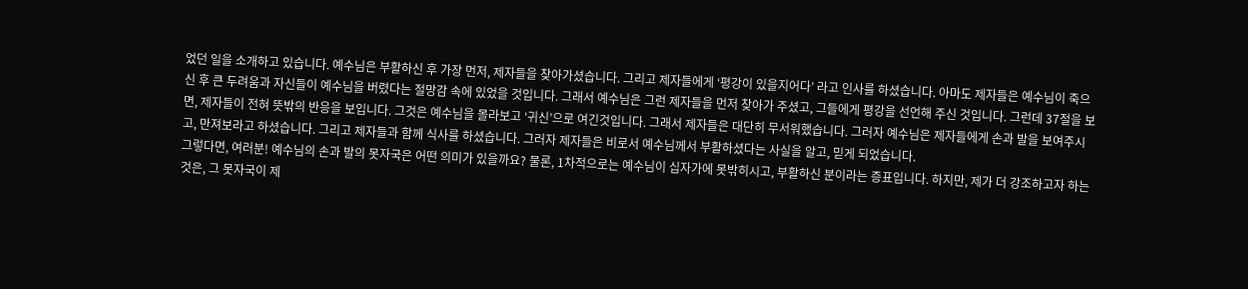었던 일을 소개하고 있습니다. 예수님은 부활하신 후 가장 먼저, 제자들을 찾아가셨습니다. 그리고 제자들에게 ‘평강이 있을지어다’ 라고 인사를 하셨습니다. 아마도 제자들은 예수님이 죽으신 후 큰 두려움과 자신들이 예수님을 버렸다는 절망감 속에 있었을 것입니다. 그래서 예수님은 그런 제자들을 먼저 찾아가 주셨고, 그들에게 평강을 선언해 주신 것입니다. 그런데 37절을 보면, 제자들이 전혀 뜻밖의 반응을 보입니다. 그것은 예수님을 몰라보고 ‘귀신’으로 여긴것입니다. 그래서 제자들은 대단히 무서워했습니다. 그러자 예수님은 제자들에게 손과 발을 보여주시고, 만져보라고 하셨습니다. 그리고 제자들과 함께 식사를 하셨습니다. 그러자 제자들은 비로서 예수님께서 부활하셨다는 사실을 알고, 믿게 되었습니다.
그렇다면, 여러분! 예수님의 손과 발의 못자국은 어떤 의미가 있을까요? 물론, 1차적으로는 예수님이 십자가에 못밖히시고, 부활하신 분이라는 증표입니다. 하지만, 제가 더 강조하고자 하는 것은, 그 못자국이 제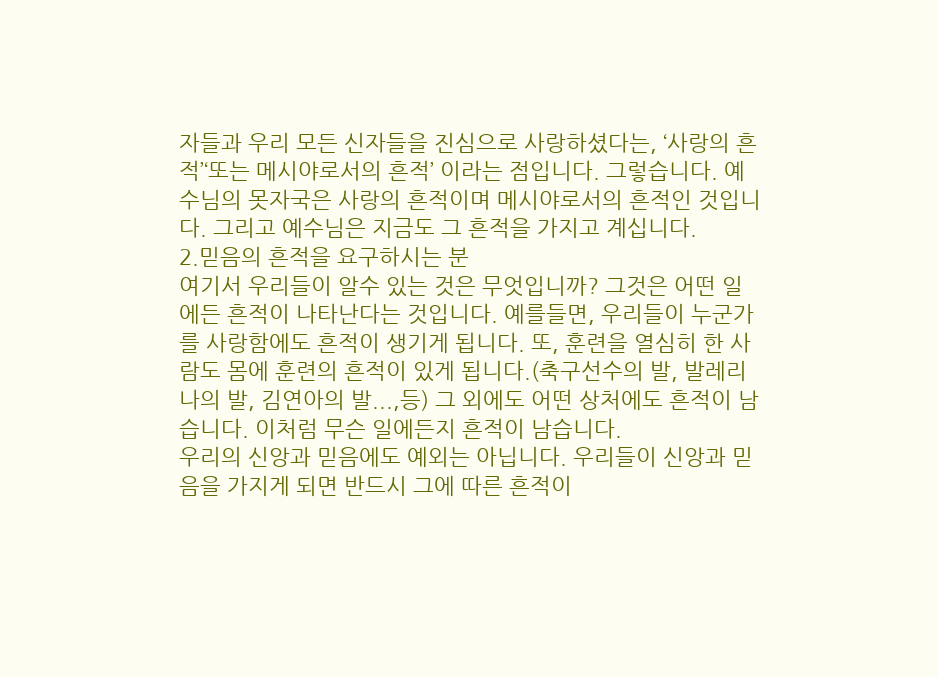자들과 우리 모든 신자들을 진심으로 사랑하셨다는, ‘사랑의 흔적’‘또는 메시야로서의 흔적’ 이라는 점입니다. 그렇습니다. 예수님의 못자국은 사랑의 흔적이며 메시야로서의 흔적인 것입니다. 그리고 예수님은 지금도 그 흔적을 가지고 계십니다.
2.믿음의 흔적을 요구하시는 분
여기서 우리들이 알수 있는 것은 무엇입니까? 그것은 어떤 일에든 흔적이 나타난다는 것입니다. 예를들면, 우리들이 누군가를 사랑함에도 흔적이 생기게 됩니다. 또, 훈련을 열심히 한 사람도 몸에 훈련의 흔적이 있게 됩니다.(축구선수의 발, 발레리나의 발, 김연아의 발...,등) 그 외에도 어떤 상처에도 흔적이 남습니다. 이처럼 무슨 일에든지 흔적이 남습니다.
우리의 신앙과 믿음에도 예외는 아닙니다. 우리들이 신앙과 믿음을 가지게 되면 반드시 그에 따른 흔적이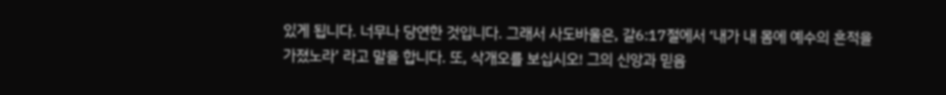있게 됩니다. 너무나 당연한 것입니다. 그래서 사도바울은, 갈6:17절에서 ‘내가 내 몸에 예수의 흔적을 가졌노라’ 라고 말을 합니다. 또, 삭개오를 보십시오! 그의 신앙과 믿음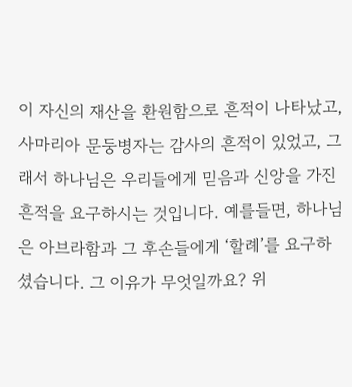이 자신의 재산을 환원함으로 흔적이 나타났고, 사마리아 문둥병자는 감사의 흔적이 있었고, 그래서 하나님은 우리들에게 믿음과 신앙을 가진 흔적을 요구하시는 것입니다. 예를들면, 하나님은 아브라함과 그 후손들에게 ‘할례’를 요구하셨습니다. 그 이유가 무엇일까요? 위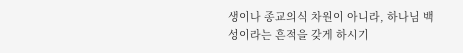생이나 종교의식 차원이 아니라, 하나님 백성이라는 흔적을 갖게 하시기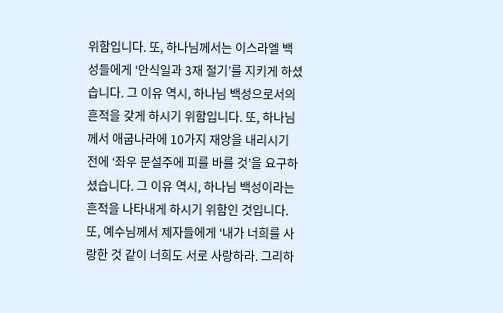위함입니다. 또, 하나님께서는 이스라엘 백성들에게 ‘안식일과 3재 절기’를 지키게 하셨습니다. 그 이유 역시, 하나님 백성으로서의 흔적을 갖게 하시기 위함입니다. 또, 하나님께서 애굽나라에 10가지 재앙을 내리시기 전에 ‘좌우 문설주에 피를 바를 것’을 요구하셨습니다. 그 이유 역시, 하나님 백성이라는 흔적을 나타내게 하시기 위함인 것입니다. 또, 예수님께서 제자들에게 ‘내가 너희를 사랑한 것 같이 너희도 서로 사랑하라. 그리하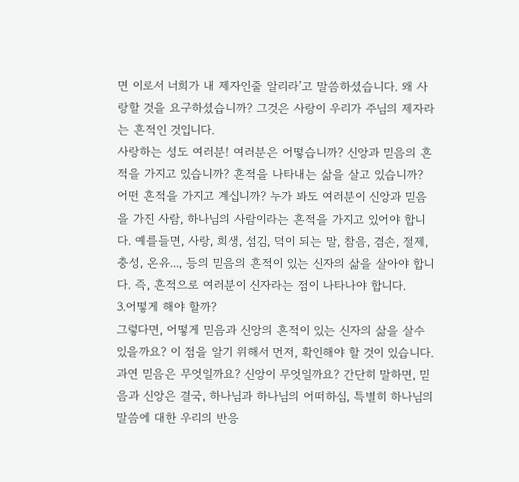면 이로서 너희가 내 제자인줄 알리라’고 말씀하셨습니다. 왜 사랑할 것을 요구하셨습니까? 그것은 사랑이 우리가 주님의 제자라는 흔적인 것입니다.
사랑하는 성도 여러분! 여러분은 어떻습니까? 신앙과 믿음의 흔적을 가지고 있습니까? 흔적을 나타내는 삶을 살고 있습니까? 어떤 흔적을 가지고 계십니까? 누가 봐도 여러분이 신앙과 믿음을 가진 사람, 하나님의 사람이라는 흔적을 가지고 있어야 합니다. 예를들면, 사랑, 희생, 섬김, 덕이 되는 말, 참음, 겸손, 절제, 충성, 온유..., 등의 믿음의 흔적이 있는 신자의 삶을 살아야 합니다. 즉, 흔적으로 여러분이 신자라는 점이 나타나야 합니다.
3.어떻게 해야 할까?
그렇다면, 어떻게 믿음과 신앙의 흔적이 있는 신자의 삶을 살수 있을까요? 이 점을 알기 위해서 먼저, 확인해야 할 것이 있습니다. 과연 믿음은 무엇일까요? 신앙이 무엇일까요? 간단히 말하면, 믿음과 신앙은 결국, 하나님과 하나님의 어떠하심, 특별히 하나님의 말씀에 대한 우리의 반응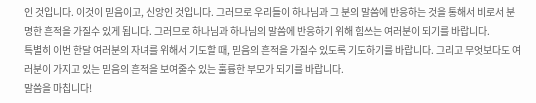인 것입니다. 이것이 믿음이고, 신앙인 것입니다. 그러므로 우리들이 하나님과 그 분의 말씀에 반응하는 것을 통해서 비로서 분명한 흔적을 가질수 있게 됩니다. 그러므로 하나님과 하나님의 말씀에 반응하기 위해 힘쓰는 여러분이 되기를 바랍니다.
특별히 이번 한달 여러분의 자녀를 위해서 기도할 때, 믿음의 흔적을 가질수 있도록 기도하기를 바랍니다. 그리고 무엇보다도 여러분이 가지고 있는 믿음의 흔적을 보여줄수 있는 훌륭한 부모가 되기를 바랍니다.
말씀을 마칩니다!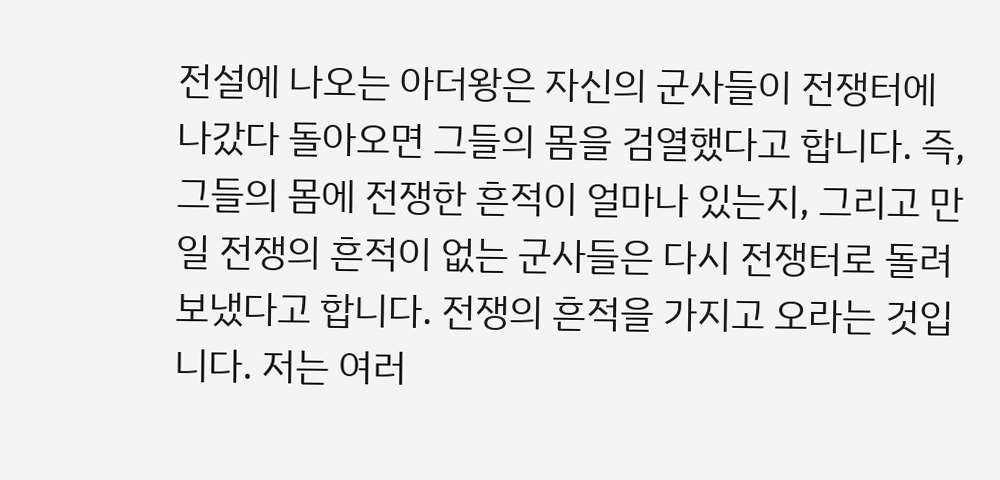전설에 나오는 아더왕은 자신의 군사들이 전쟁터에 나갔다 돌아오면 그들의 몸을 검열했다고 합니다. 즉, 그들의 몸에 전쟁한 흔적이 얼마나 있는지, 그리고 만일 전쟁의 흔적이 없는 군사들은 다시 전쟁터로 돌려보냈다고 합니다. 전쟁의 흔적을 가지고 오라는 것입니다. 저는 여러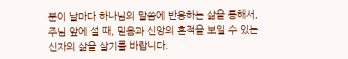분이 날마다 하나님의 말씀에 반응하는 삶을 통해서, 주님 앞에 설 때, 믿음과 신앙의 흔적을 보일 수 있는 신자의 삶을 살기를 바랍니다.